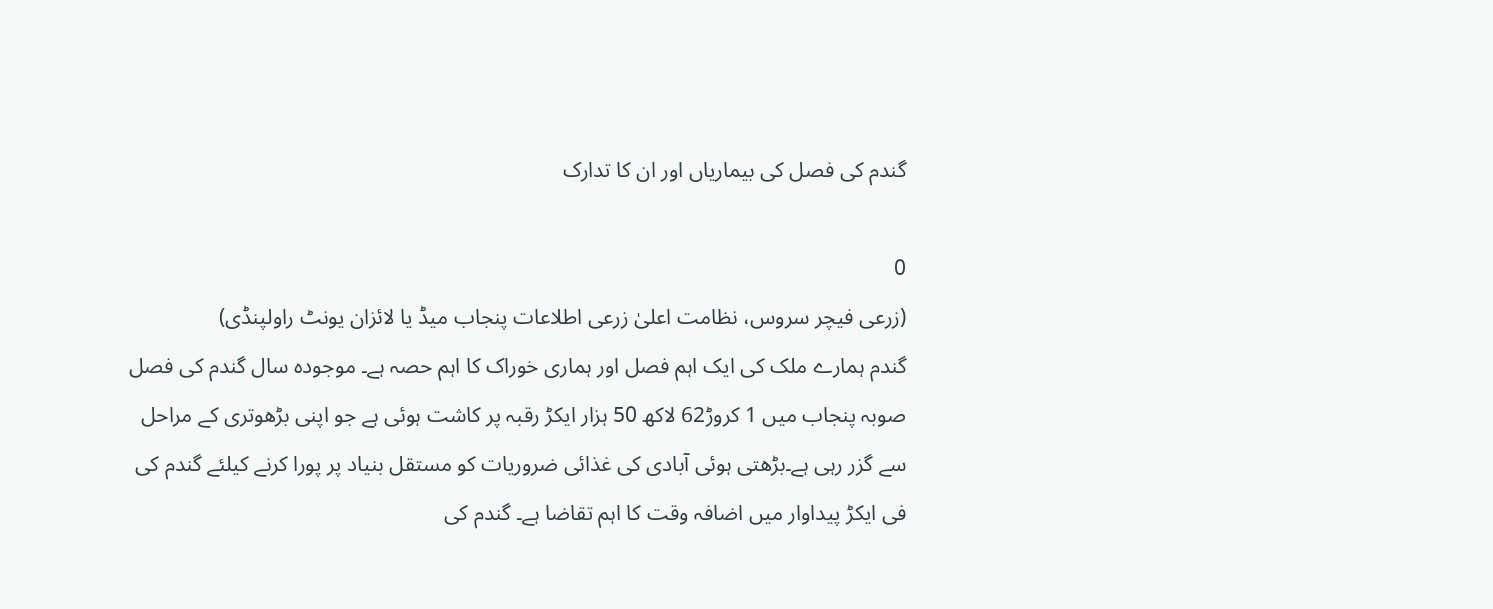گندم کی فصل کی بیماریاں اور ان کا تدارک

0
(زرعی فیچر سروس، نظامت اعلیٰ زرعی اطلاعات پنجاب میڈ یا لائزان یونٹ راولپنڈی)
گندم ہمارے ملک کی ایک اہم فصل اور ہماری خوراک کا اہم حصہ ہے۔ موجودہ سال گندم کی فصل صوبہ پنجاب میں 1 کروڑ62 لاکھ 50 ہزار ایکڑ رقبہ پر کاشت ہوئی ہے جو اپنی بڑھوتری کے مراحل سے گزر رہی ہے۔بڑھتی ہوئی آبادی کی غذائی ضروریات کو مستقل بنیاد پر پورا کرنے کیلئے گندم کی فی ایکڑ پیداوار میں اضافہ وقت کا اہم تقاضا ہے۔ گندم کی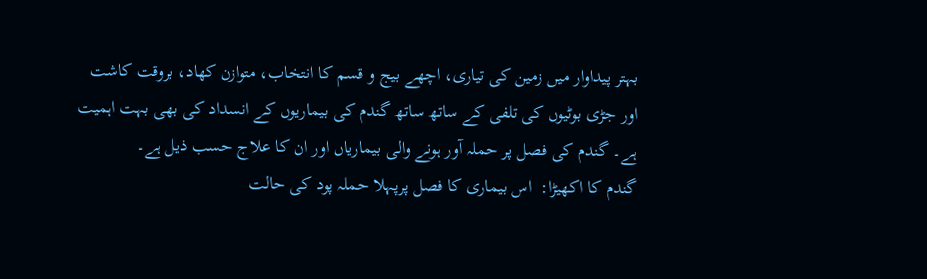بہتر پیداوار میں زمین کی تیاری، اچھے بیج و قسم کا انتخاب، متوازن کھاد، بروقت کاشت اور جڑی بوٹیوں کی تلفی کے ساتھ ساتھ گندم کی بیماریوں کے انسداد کی بھی بہت اہمیت ہے۔ گندم کی فصل پر حملہ آور ہونے والی بیماریاں اور ان کا علاج حسب ذیل ہے۔
گندم کا اکھیڑا:  اس بیماری کا فصل پرپہلا حملہ پود کی حالت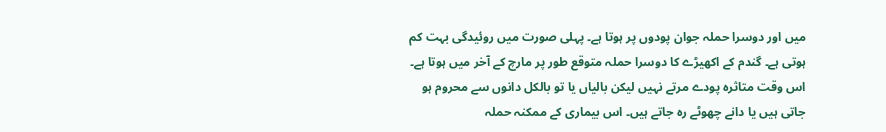میں اور دوسرا حملہ جوان پودوں پر ہوتا ہے۔ پہلی صورت میں روئیدگی بہت کم ہوتی ہے۔ گندم کے اکھیڑے کا دوسرا حملہ متوقع طور پر مارچ کے آخر میں ہوتا ہے۔ اس وقت متاثرہ پودے مرتے نہیں لیکن بالیاں یا تو بالکل دانوں سے محروم ہو جاتی ہیں یا دانے چھوٹے رہ جاتے ہیں۔ اس بیماری کے ممکنہ حملہ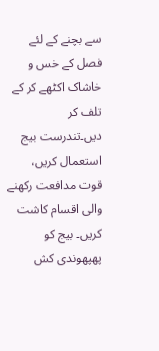سے بچنے کے لئے فصل کے خس و خاشاک اکٹھے کر کے تلف کر دیں۔تندرست بیج استعمال کریں، قوت مدافعت رکھنے والی اقسام کاشت کریں۔ بیج کو پھپھوندی کش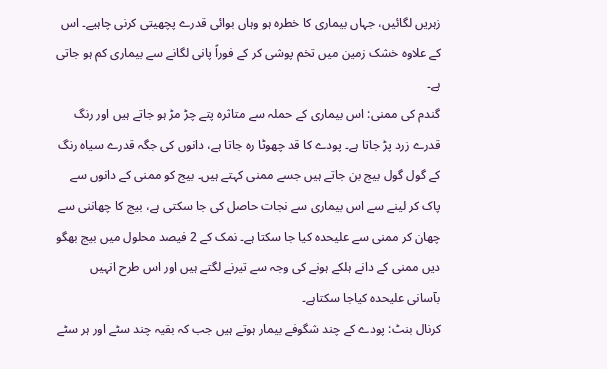زہریں لگائیں، جہاں بیماری کا خطرہ ہو وہاں بوائی قدرے پچھیتی کرنی چاہیے۔ اس کے علاوہ خشک زمین میں تخم پوشی کر کے فوراً پانی لگانے سے بیماری کم ہو جاتی ہے۔
گندم کی ممنی: اس بیماری کے حملہ سے متاثرہ پتے چڑ مڑ ہو جاتے ہیں اور رنگ قدرے زرد پڑ جاتا ہے۔ پودے کا قد چھوٹا رہ جاتا ہے، دانوں کی جگہ قدرے سیاہ رنگ کے گول گول بیج بن جاتے ہیں جسے ممنی کہتے ہیں۔ بیج کو ممنی کے دانوں سے پاک کر لینے سے اس بیماری سے نجات حاصل کی جا سکتی ہے، بیج کا چھاننی سے چھان کر ممنی سے علیحدہ کیا جا سکتا ہے۔ نمک کے 2 فیصد محلول میں بیج بھگو دیں ممنی کے دانے ہلکے ہونے کی وجہ سے تیرنے لگتے ہیں اور اس طرح انہیں بآسانی علیحدہ کیاجا سکتاہے۔
کرنال بنٹ: پودے کے چند شگوفے بیمار ہوتے ہیں جب کہ بقیہ چند سٹے اور ہر سٹے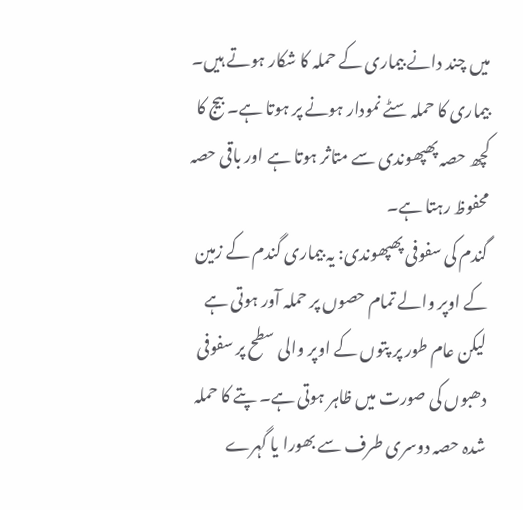میں چند دانے بیماری کے حملہ کا شکار ہوتے ہیں۔ بیماری کا حملہ سٹے نمودار ہونے پر ہوتا ہے۔ بیج کا کچھ حصہ پھپھوندی سے متاثر ہوتا ہے اور باقی حصہ محفوظ رہتا ہے۔
گندم کی سفوفی پھپھوندی: یہ بیماری گندم کے زمین کے اوپر والے تمام حصوں پر حملہ آور ہوتی ہے لیکن عام طور پر پتوں کے اوپر والی سطح پر سفوفی دھبوں کی صورت میں ظاہر ہوتی ہے۔ پتے کا حملہ شدہ حصہ دوسری طرف سے بھورا یا گہرے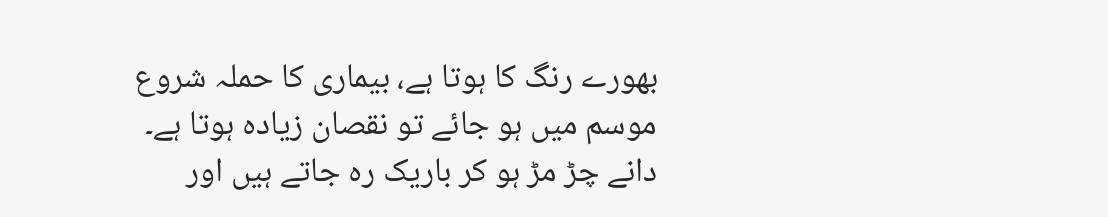بھورے رنگ کا ہوتا ہے، بیماری کا حملہ شروع موسم میں ہو جائے تو نقصان زیادہ ہوتا ہے۔ دانے چڑ مڑ ہو کر باریک رہ جاتے ہیں اور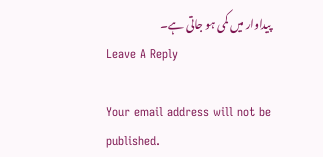پیداوار میں کمی ہو جاتی ہے۔
Leave A Reply

Your email address will not be published.